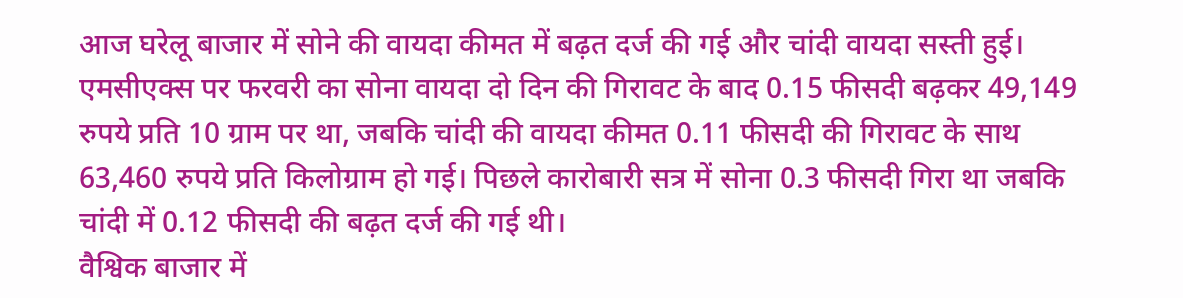आज घरेलू बाजार में सोने की वायदा कीमत में बढ़त दर्ज की गई और चांदी वायदा सस्ती हुई। एमसीएक्स पर फरवरी का सोना वायदा दो दिन की गिरावट के बाद 0.15 फीसदी बढ़कर 49,149 रुपये प्रति 10 ग्राम पर था, जबकि चांदी की वायदा कीमत 0.11 फीसदी की गिरावट के साथ 63,460 रुपये प्रति किलोग्राम हो गई। पिछले कारोबारी सत्र में सोना 0.3 फीसदी गिरा था जबकि चांदी में 0.12 फीसदी की बढ़त दर्ज की गई थी।
वैश्विक बाजार में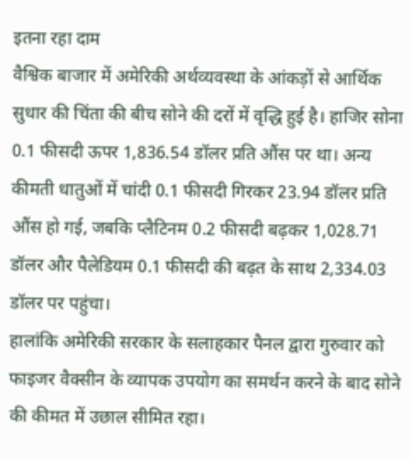इतना रहा दाम
वैश्विक बाजार में अमेरिकी अर्थव्यवस्था के आंकड़ों से आर्थिक सुधार की चिंता की बीच सोने की दरों में वृद्धि हुई है। हाजिर सोना 0.1 फीसदी ऊपर 1,836.54 डॉलर प्रति औंस पर था। अन्य कीमती धातुओं में चांदी 0.1 फीसदी गिरकर 23.94 डॉलर प्रति औंस हो गई, जबकि प्लैटिनम 0.2 फीसदी बढ़कर 1,028.71 डॉलर और पैलेडियम 0.1 फीसदी की बढ़त के साथ 2,334.03 डॉलर पर पहुंचा।
हालांकि अमेरिकी सरकार के सलाहकार पैनल द्वारा गुरुवार को फाइजर वैक्सीन के व्यापक उपयोग का समर्थन करने के बाद सोने की कीमत में उछाल सीमित रहा।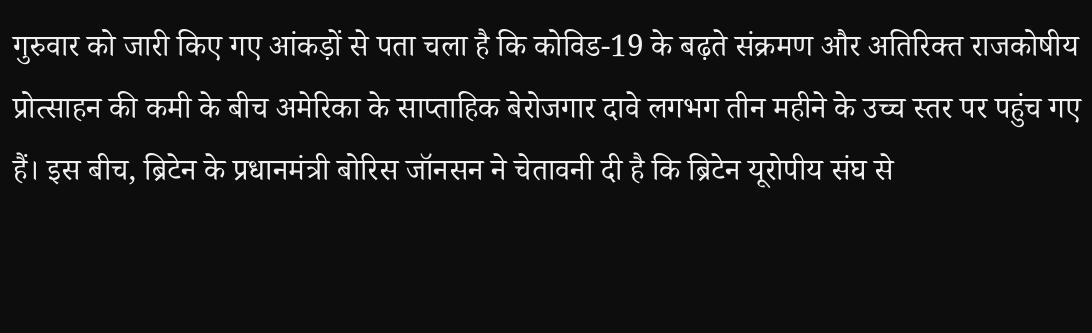गुरुवार को जारी किए गए आंकड़ों से पता चला है कि कोविड-19 के बढ़ते संक्रमण और अतिरिक्त राजकोषीय प्रोत्साहन की कमी के बीच अमेरिका के साप्ताहिक बेरोजगार दावे लगभग तीन महीने के उच्च स्तर पर पहुंच गए हैं। इस बीच, ब्रिटेन के प्रधानमंत्री बोरिस जॉनसन ने चेतावनी दी है कि ब्रिटेन यूरोपीय संघ से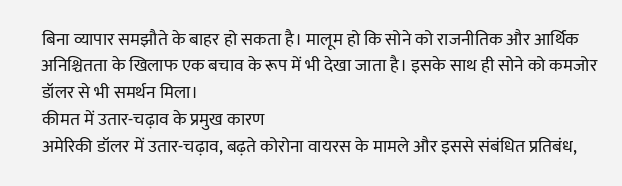बिना व्यापार समझौते के बाहर हो सकता है। मालूम हो कि सोने को राजनीतिक और आर्थिक अनिश्चितता के खिलाफ एक बचाव के रूप में भी देखा जाता है। इसके साथ ही सोने को कमजोर डॉलर से भी समर्थन मिला।
कीमत में उतार-चढ़ाव के प्रमुख कारण
अमेरिकी डॉलर में उतार-चढ़ाव, बढ़ते कोरोना वायरस के मामले और इससे संबंधित प्रतिबंध,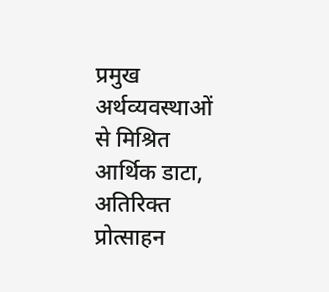प्रमुख अर्थव्यवस्थाओं से मिश्रित आर्थिक डाटा, अतिरिक्त प्रोत्साहन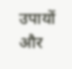उपायों और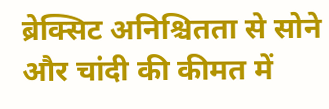ब्रेक्सिट अनिश्चितता से सोने और चांदी की कीमत में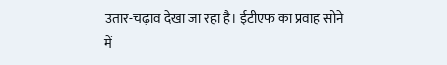उतार-चढ़ाव देखा जा रहा है। ईटीएफ का प्रवाह सोने में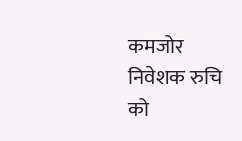कमजोर निवेशक रुचि को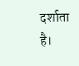दर्शाता है।